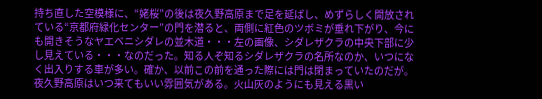持ち直した空模様に、“姥桜”の後は夜久野高原まで足を延ばし、めずらしく開放されている“京都府緑化センター”の門を潜ると、両側に紅色のツボミが垂れ下がり、今にも開きそうなヤエベニシダレの並木道・・・左の画像、シダレザクラの中央下部に少し見えている・・・なのだった。知る人ぞ知るシダレザクラの名所なのか、いつになく出入りする車が多い。確か、以前この前を通った際には門は閉まっていたのだが。
夜久野高原はいつ来てもいい雰囲気がある。火山灰のようにも見える黒い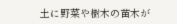土に野菜や樹木の苗木が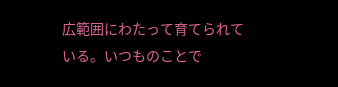広範囲にわたって育てられている。いつものことで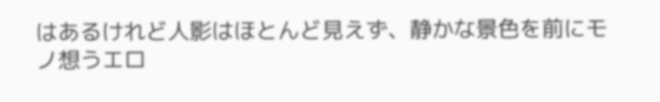はあるけれど人影はほとんど見えず、静かな景色を前にモノ想うエロ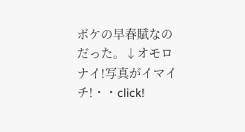ボケの早春賦なのだった。↓オモロナイ!写真がイマイチ!・・click!